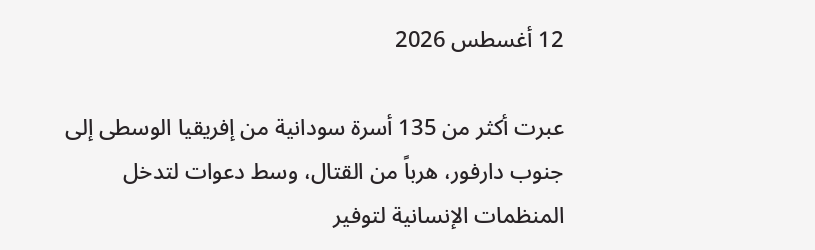12 أغسطس 2026

عبرت أكثر من 135 أسرة سودانية من إفريقيا الوسطى إلى جنوب دارفور، هرباً من القتال، وسط دعوات لتدخل المنظمات الإنسانية لتوفير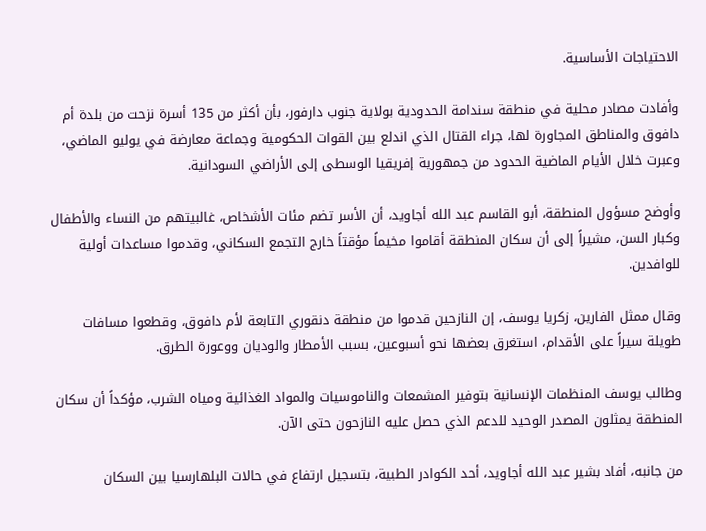الاحتياجات الأساسية.

وأفادت مصادر محلية في منطقة سندامة الحدودية بولاية جنوب دارفور، بأن أكثر من 135 أسرة نزحت من بلدة أم دافوق والمناطق المجاورة لها، جراء القتال الذي اندلع بين القوات الحكومية وجماعة معارضة في يوليو الماضي، وعبرت خلال الأيام الماضية الحدود من جمهورية إفريقيا الوسطى إلى الأراضي السودانية.

وأوضح مسؤول المنطقة، أبو القاسم عبد الله أجاويد، أن الأسر تضم مئات الأشخاص، غالبيتهم من النساء والأطفال وكبار السن، مشيراً إلى أن سكان المنطقة أقاموا مخيماً مؤقتاً خارج التجمع السكاني، وقدموا مساعدات أولية للوافدين.

وقال ممثل الفارين، زكريا يوسف، إن النازحين قدموا من منطقة دنقوري التابعة لأم دافوق، وقطعوا مسافات طويلة سيراً على الأقدام، استغرق بعضها نحو أسبوعين، بسبب الأمطار والوديان ووعورة الطرق.

وطالب يوسف المنظمات الإنسانية بتوفير المشمعات والناموسيات والمواد الغذائية ومياه الشرب، مؤكداً أن سكان المنطقة يمثلون المصدر الوحيد للدعم الذي حصل عليه النازحون حتى الآن.

من جانبه، أفاد بشير عبد الله أجاويد، أحد الكوادر الطبية، بتسجيل ارتفاع في حالات البلهارسيا بين السكان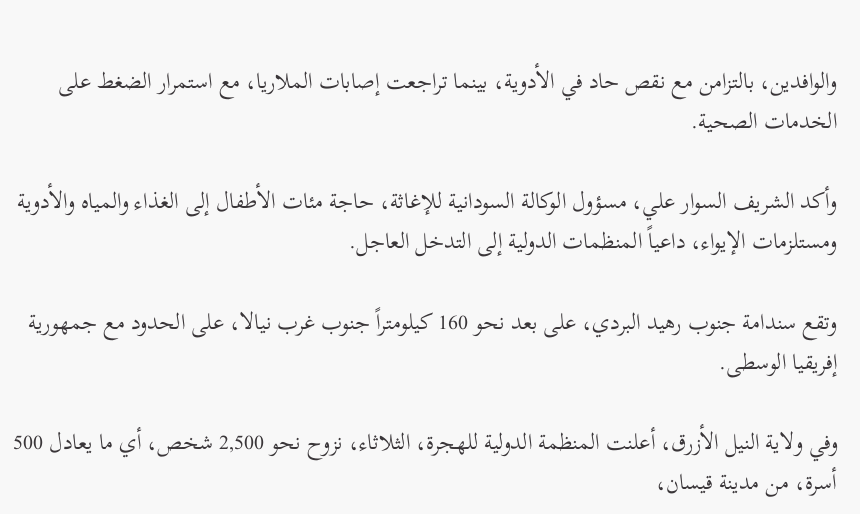والوافدين، بالتزامن مع نقص حاد في الأدوية، بينما تراجعت إصابات الملاريا، مع استمرار الضغط على الخدمات الصحية.

وأكد الشريف السوار علي، مسؤول الوكالة السودانية للإغاثة، حاجة مئات الأطفال إلى الغذاء والمياه والأدوية ومستلزمات الإيواء، داعياً المنظمات الدولية إلى التدخل العاجل.

وتقع سندامة جنوب رهيد البردي، على بعد نحو 160 كيلومتراً جنوب غرب نيالا، على الحدود مع جمهورية إفريقيا الوسطى.

وفي ولاية النيل الأزرق، أعلنت المنظمة الدولية للهجرة، الثلاثاء، نزوح نحو 2,500 شخص، أي ما يعادل 500 أسرة، من مدينة قيسان،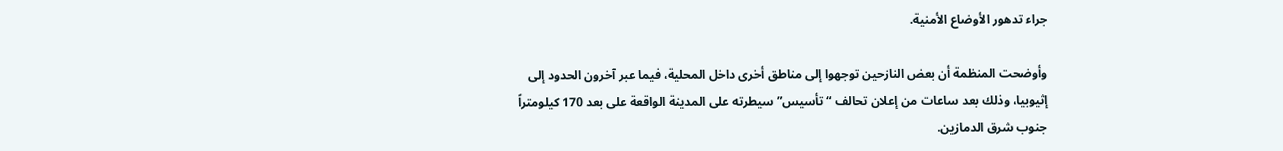جراء تدهور الأوضاع الأمنية.

وأوضحت المنظمة أن بعض النازحين توجهوا إلى مناطق أخرى داخل المحلية، فيما عبر آخرون الحدود إلى إثيوبيا، وذلك بعد ساعات من إعلان تحالف “تأسيس” سيطرته على المدينة الواقعة على بعد 170 كيلومتراً جنوب شرق الدمازين.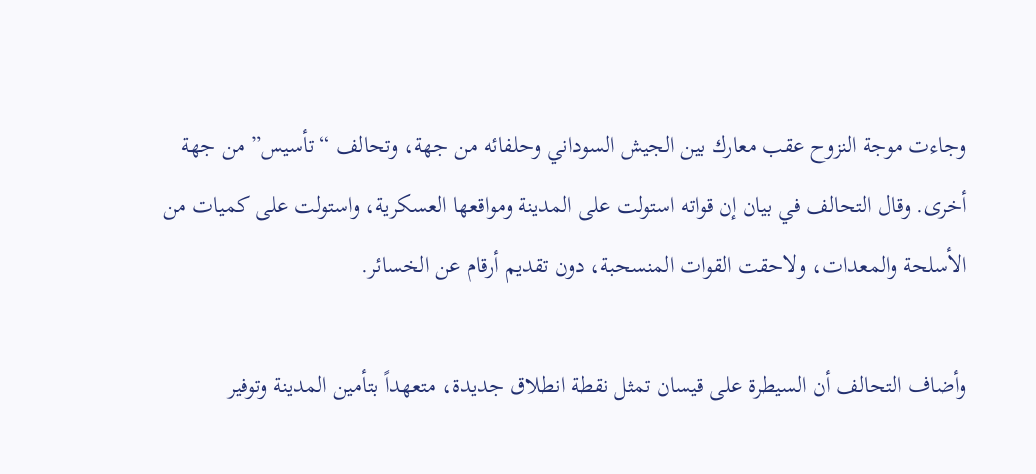وجاءت موجة النزوح عقب معارك بين الجيش السوداني وحلفائه من جهة، وتحالف “تأسيس” من جهة أخرى. وقال التحالف في بيان إن قواته استولت على المدينة ومواقعها العسكرية، واستولت على كميات من الأسلحة والمعدات، ولاحقت القوات المنسحبة، دون تقديم أرقام عن الخسائر.

وأضاف التحالف أن السيطرة على قيسان تمثل نقطة انطلاق جديدة، متعهداً بتأمين المدينة وتوفير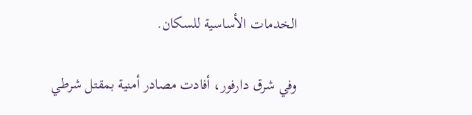الخدمات الأساسية للسكان.

وفي شرق دارفور، أفادت مصادر أمنية بمقتل شرطي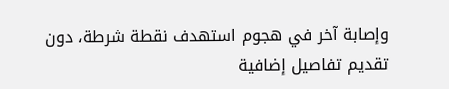وإصابة آخر في هجوم استهدف نقطة شرطة، دون تقديم تفاصيل إضافية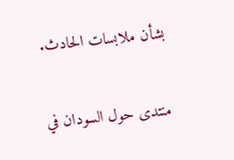بشأن ملابسات الحادث.

منتدى حول السودان في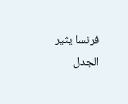فرنسا يثير الجدل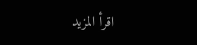اقرأ المزيد